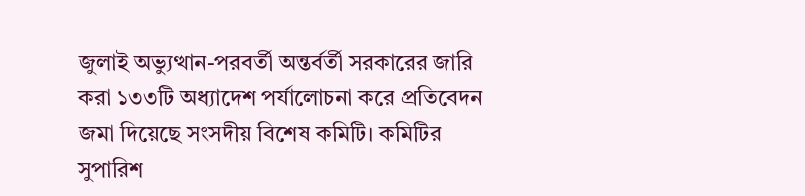জুলাই অভ্যুত্থান-পরবর্তী অন্তর্বর্তী সরকারের জারি করা ১৩৩টি অধ্যাদেশ পর্যালোচনা করে প্রতিবেদন জমা দিয়েছে সংসদীয় বিশেষ কমিটি। কমিটির সুপারিশ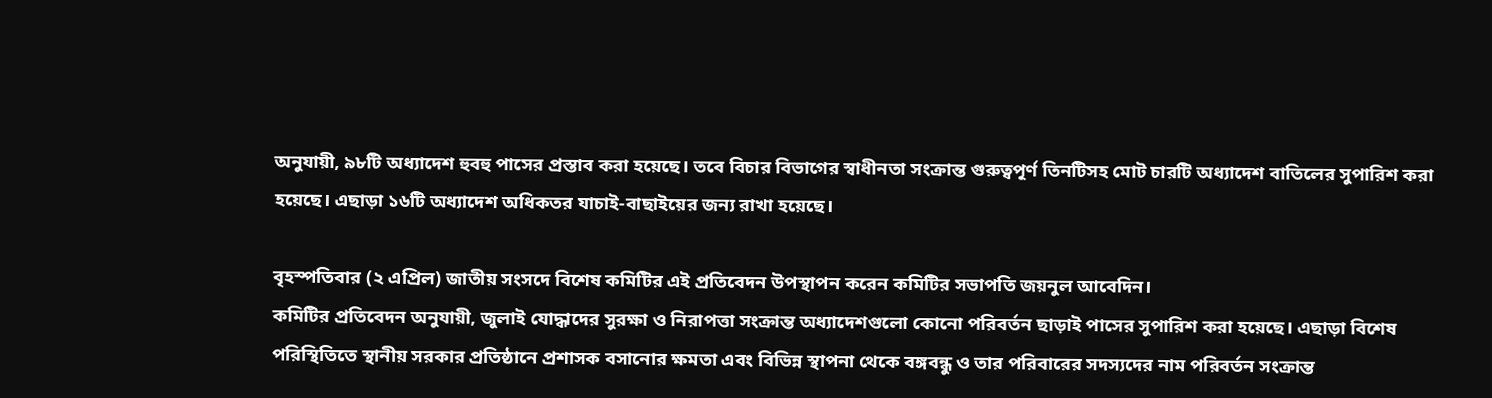অনুযায়ী, ৯৮টি অধ্যাদেশ হুবহু পাসের প্রস্তাব করা হয়েছে। তবে বিচার বিভাগের স্বাধীনতা সংক্রান্ত গুরুত্বপূর্ণ তিনটিসহ মোট চারটি অধ্যাদেশ বাতিলের সুপারিশ করা হয়েছে। এছাড়া ১৬টি অধ্যাদেশ অধিকতর যাচাই-বাছাইয়ের জন্য রাখা হয়েছে।

বৃহস্পতিবার (২ এপ্রিল) জাতীয় সংসদে বিশেষ কমিটির এই প্রতিবেদন উপস্থাপন করেন কমিটির সভাপতি জয়নুল আবেদিন।
কমিটির প্রতিবেদন অনুযায়ী, জুলাই যোদ্ধাদের সুরক্ষা ও নিরাপত্তা সংক্রান্ত অধ্যাদেশগুলো কোনো পরিবর্তন ছাড়াই পাসের সুপারিশ করা হয়েছে। এছাড়া বিশেষ পরিস্থিতিতে স্থানীয় সরকার প্রতিষ্ঠানে প্রশাসক বসানোর ক্ষমতা এবং বিভিন্ন স্থাপনা থেকে বঙ্গবন্ধু ও তার পরিবারের সদস্যদের নাম পরিবর্তন সংক্রান্ত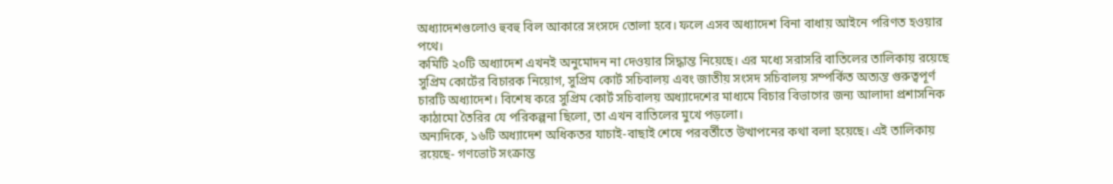অধ্যাদেশগুলোও হুবহু বিল আকারে সংসদে তোলা হবে। ফলে এসব অধ্যাদেশ বিনা বাধায় আইনে পরিণত হওয়ার পথে।
কমিটি ২০টি অধ্যাদেশ এখনই অনুমোদন না দেওয়ার সিদ্ধান্ত নিয়েছে। এর মধ্যে সরাসরি বাতিলের তালিকায় রয়েছে সুপ্রিম কোর্টের বিচারক নিয়োগ, সুপ্রিম কোর্ট সচিবালয় এবং জাতীয় সংসদ সচিবালয় সম্পর্কিত অত্যন্ত গুরুত্বপূর্ণ চারটি অধ্যাদেশ। বিশেষ করে সুপ্রিম কোর্ট সচিবালয় অধ্যাদেশের মাধ্যমে বিচার বিভাগের জন্য আলাদা প্রশাসনিক কাঠামো তৈরির যে পরিকল্পনা ছিলো, তা এখন বাতিলের মুখে পড়লো।
অন্যদিকে, ১৬টি অধ্যাদেশ অধিকতর যাচাই-বাছাই শেষে পরবর্তীতে উত্থাপনের কথা বলা হয়েছে। এই তালিকায় রয়েছে- গণভোট সংক্রান্ত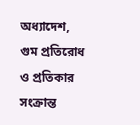অধ্যাদেশ, গুম প্রতিরোধ ও প্রতিকার সংক্রান্ত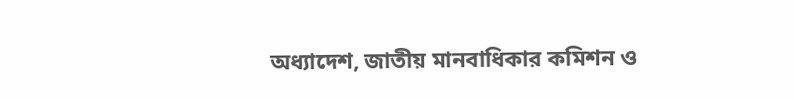অধ্যাদেশ, জাতীয় মানবাধিকার কমিশন ও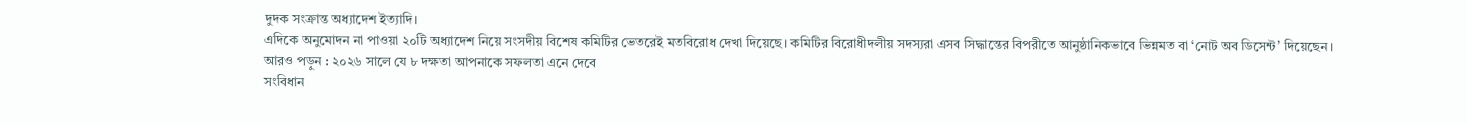দুদক সংক্রান্ত অধ্যাদেশ ইত্যাদি।
এদিকে অনুমোদন না পাওয়া ২০টি অধ্যাদেশ নিয়ে সংসদীয় বিশেষ কমিটির ভেতরেই মতবিরোধ দেখা দিয়েছে। কমিটির বিরোধীদলীয় সদস্যরা এসব সিদ্ধান্তের বিপরীতে আনুষ্ঠানিকভাবে ভিন্নমত বা ‘নোট অব ডিসেন্ট’ দিয়েছেন।
আরও পড়ুন : ২০২৬ সালে যে ৮ দক্ষতা আপনাকে সফলতা এনে দেবে
সংবিধান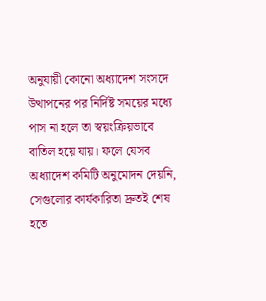অনুযায়ী কোনো অধ্যাদেশ সংসদে উত্থাপনের পর নির্দিষ্ট সময়ের মধ্যে পাস না হলে তা স্বয়ংক্রিয়ভাবে বাতিল হয়ে যায়। ফলে যেসব অধ্যাদেশ কমিটি অনুমোদন দেয়নি, সেগুলোর কার্যকারিতা দ্রুতই শেষ হতে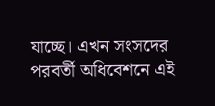যাচ্ছে। এখন সংসদের পরবর্তী অধিবেশনে এই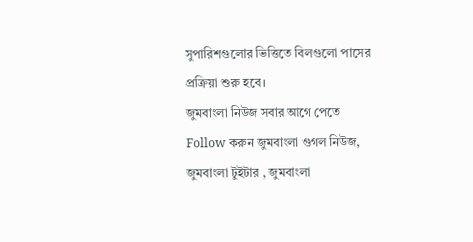সুপারিশগুলোর ভিত্তিতে বিলগুলো পাসের প্রক্রিয়া শুরু হবে।
জুমবাংলা নিউজ সবার আগে পেতে Follow করুন জুমবাংলা গুগল নিউজ, জুমবাংলা টুইটার , জুমবাংলা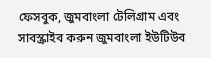ফেসবুক, জুমবাংলা টেলিগ্রাম এবং সাবস্ক্রাইব করুন জুমবাংলা ইউটিউব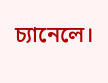চ্যানেলে।